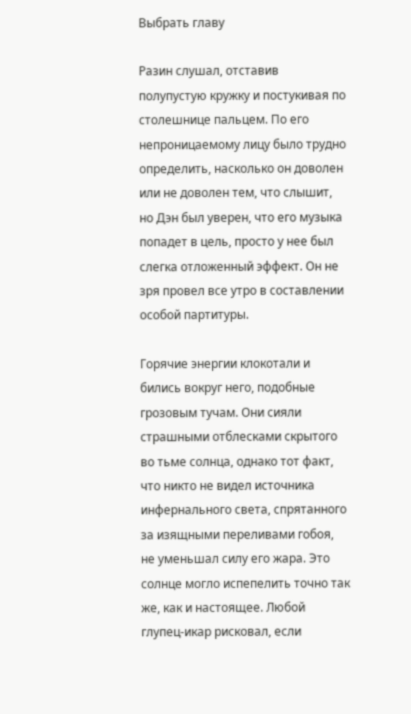Выбрать главу

Разин слушал, отставив полупустую кружку и постукивая по столешнице пальцем. По его непроницаемому лицу было трудно определить, насколько он доволен или не доволен тем, что слышит, но Дэн был уверен, что его музыка попадет в цель, просто у нее был слегка отложенный эффект. Он не зря провел все утро в составлении особой партитуры.

Горячие энергии клокотали и бились вокруг него, подобные грозовым тучам. Они сияли страшными отблесками скрытого во тьме солнца, однако тот факт, что никто не видел источника инфернального света, спрятанного за изящными переливами гобоя, не уменьшал силу его жара. Это солнце могло испепелить точно так же, как и настоящее. Любой глупец-икар рисковал, если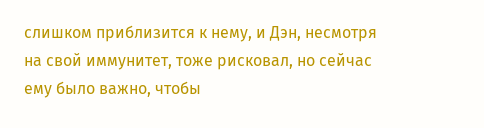слишком приблизится к нему, и Дэн, несмотря на свой иммунитет, тоже рисковал, но сейчас ему было важно, чтобы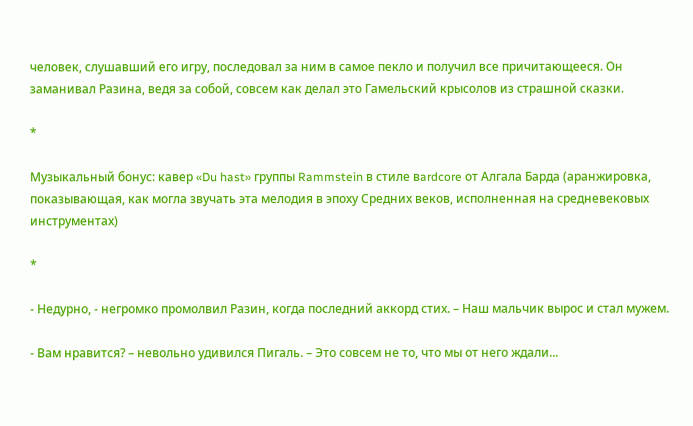человек, слушавший его игру, последовал за ним в самое пекло и получил все причитающееся. Он заманивал Разина, ведя за собой, совсем как делал это Гамельский крысолов из страшной сказки.

*

Музыкальный бонус: кавер «Du hast» группы Rammstein в стиле вardcore от Алгала Барда (аранжировка, показывающая, как могла звучать эта мелодия в эпоху Средних веков, исполненная на средневековых инструментах)

*

- Недурно, - негромко промолвил Разин, когда последний аккорд стих. – Наш мальчик вырос и стал мужем.

- Вам нравится? – невольно удивился Пигаль. – Это совсем не то, что мы от него ждали...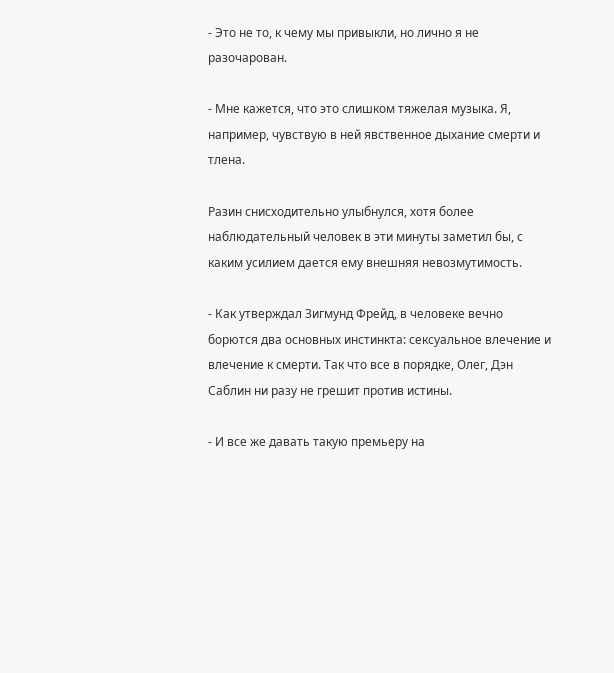- Это не то, к чему мы привыкли, но лично я не разочарован.

- Мне кажется, что это слишком тяжелая музыка. Я, например, чувствую в ней явственное дыхание смерти и тлена.

Разин снисходительно улыбнулся, хотя более наблюдательный человек в эти минуты заметил бы, с каким усилием дается ему внешняя невозмутимость.

- Как утверждал Зигмунд Фрейд, в человеке вечно борются два основных инстинкта: сексуальное влечение и влечение к смерти. Так что все в порядке, Олег, Дэн Саблин ни разу не грешит против истины.

- И все же давать такую премьеру на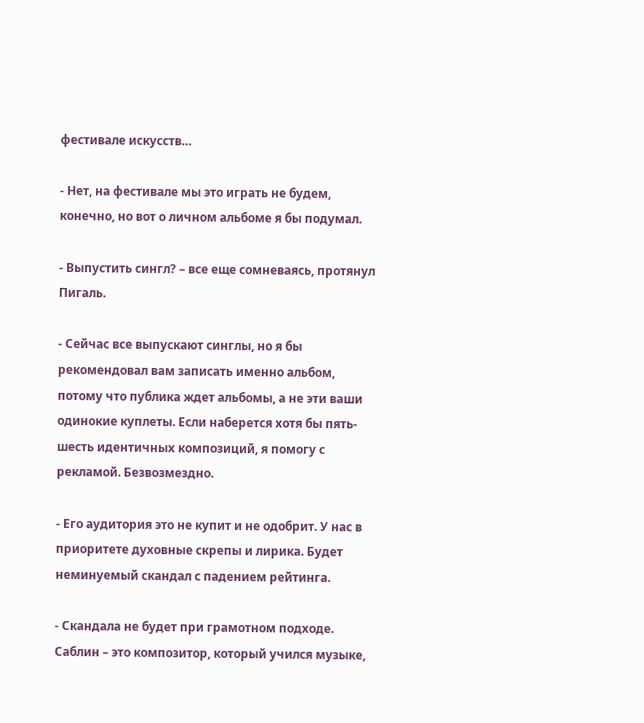фестивале искусств…

- Нет, на фестивале мы это играть не будем, конечно, но вот о личном альбоме я бы подумал.

- Выпустить сингл? – все еще сомневаясь, протянул Пигаль.

- Сейчас все выпускают синглы, но я бы рекомендовал вам записать именно альбом, потому что публика ждет альбомы, а не эти ваши одинокие куплеты. Если наберется хотя бы пять-шесть идентичных композиций, я помогу с рекламой. Безвозмездно.

- Его аудитория это не купит и не одобрит. У нас в приоритете духовные скрепы и лирика. Будет неминуемый скандал с падением рейтинга.

- Скандала не будет при грамотном подходе. Саблин – это композитор, который учился музыке,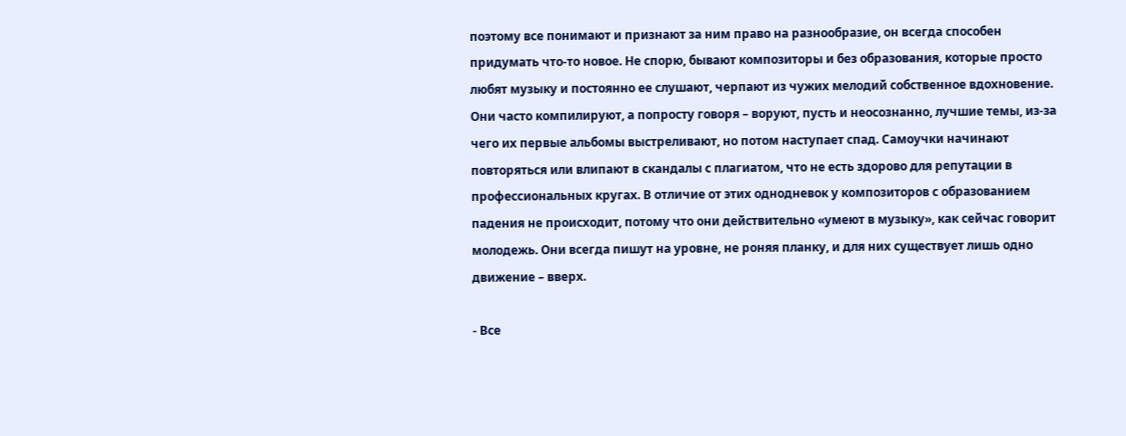поэтому все понимают и признают за ним право на разнообразие, он всегда способен придумать что-то новое. Не спорю, бывают композиторы и без образования, которые просто любят музыку и постоянно ее слушают, черпают из чужих мелодий собственное вдохновение. Они часто компилируют, а попросту говоря – воруют, пусть и неосознанно, лучшие темы, из-за чего их первые альбомы выстреливают, но потом наступает спад. Самоучки начинают повторяться или влипают в скандалы с плагиатом, что не есть здорово для репутации в профессиональных кругах. В отличие от этих однодневок у композиторов с образованием падения не происходит, потому что они действительно «умеют в музыку», как сейчас говорит молодежь. Они всегда пишут на уровне, не роняя планку, и для них существует лишь одно движение – вверх.

- Все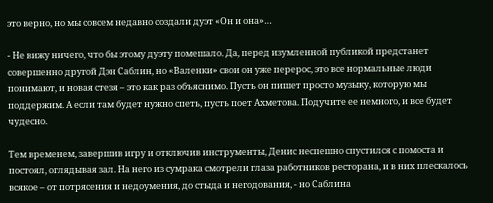это верно, но мы совсем недавно создали дуэт «Он и она»…

- Не вижу ничего, что бы этому дуэту помешало. Да, перед изумленной публикой предстанет совершенно другой Дэн Саблин, но «Валенки» свои он уже перерос, это все нормальные люди понимают, и новая стезя – это как раз объяснимо. Пусть он пишет просто музыку, которую мы поддержим. А если там будет нужно спеть, пусть поет Ахметова. Подучите ее немного, и все будет чудесно.

Тем временем, завершив игру и отключив инструменты, Денис неспешно спустился с помоста и постоял, оглядывая зал. На него из сумрака смотрели глаза работников ресторана, и в них плескалось всякое – от потрясения и недоумения, до стыда и негодования, - но Саблина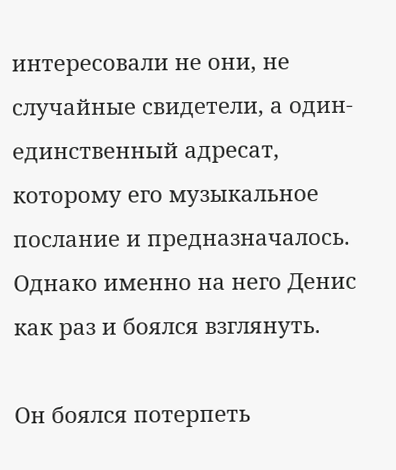интересовали не они, не случайные свидетели, а один-единственный адресат, которому его музыкальное послание и предназначалось. Однако именно на него Денис как раз и боялся взглянуть.

Он боялся потерпеть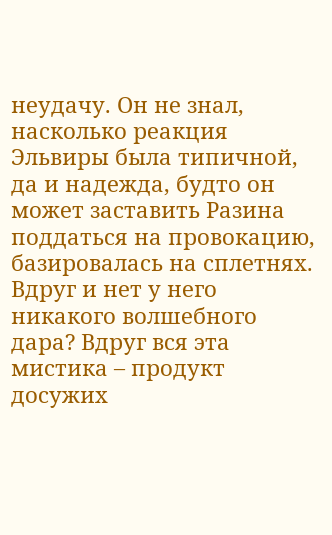неудачу. Он не знал, насколько реакция Эльвиры была типичной, да и надежда, будто он может заставить Разина поддаться на провокацию, базировалась на сплетнях. Вдруг и нет у него никакого волшебного дара? Вдруг вся эта мистика – продукт досужих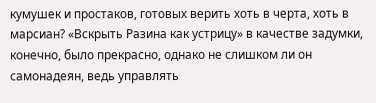кумушек и простаков, готовых верить хоть в черта, хоть в марсиан? «Вскрыть Разина как устрицу» в качестве задумки, конечно, было прекрасно, однако не слишком ли он самонадеян, ведь управлять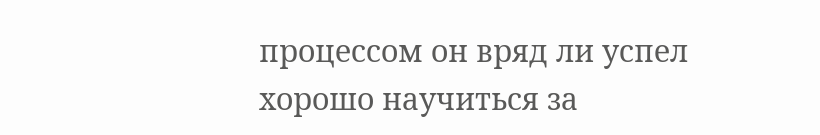процессом он вряд ли успел хорошо научиться за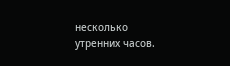несколько утренних часов.